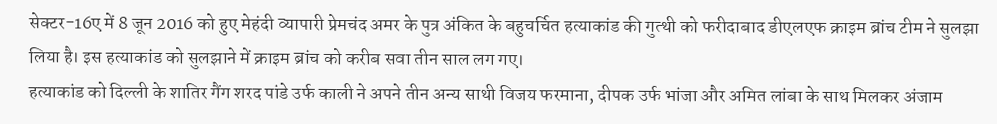सेक्टर-16ए में 8 जून 2016 को हुए मेहंदी व्यापारी प्रेमचंद अमर के पुत्र अंकित के बहुचर्चित हत्याकांड की गुत्थी को फरीदाबाद डीएलएफ क्राइम ब्रांच टीम ने सुलझा लिया है। इस हत्याकांड को सुलझाने में क्राइम ब्रांच को करीब सवा तीन साल लग गए।
हत्याकांड को दिल्ली के शातिर गैंग शरद पांडे उर्फ काली ने अपने तीन अन्य साथी विजय फरमाना, दीपक उर्फ भांजा और अमित लांबा के साथ मिलकर अंजाम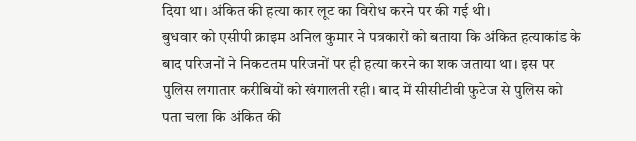दिया था। अंकित की हत्या कार लूट का विरोध करने पर की गई थी।
बुधवार को एसीपी क्राइम अनिल कुमार ने पत्रकारों को बताया कि अंकित हत्याकांड के बाद परिजनों ने निकटतम परिजनों पर ही हत्या करने का शक जताया था। इस पर पुलिस लगातार करीबियों को खंगालती रही। बाद में सीसीटीवी फुटेज से पुलिस को पता चला कि अंकित की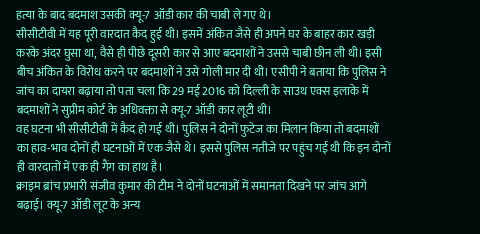हत्या के बाद बदमाश उसकी क्यू-7 ऑडी कार की चाबी ले गए थे।
सीसीटीवी में यह पूरी वारदात कैद हुई थी। इसमें अंकित जैसे ही अपने घर के बाहर कार खड़ी करके अंदर घुसा था, वैसे ही पीछे दूसरी कार से आए बदमाशों ने उससे चाबी छीन ली थी। इसी बीच अंकित के विरोध करने पर बदमाशों ने उसे गोली मार दी थी। एसीपी ने बताया कि पुलिस ने जांच का दायरा बढ़ाया तो पता चला कि 29 मई 2016 को दिल्ली के साउथ एक्स इलाके में बदमाशों ने सुप्रीम कोर्ट के अधिवक्ता से क्यू-7 ऑडी कार लूटी थी।
वह घटना भी सीसीटीवी में कैद हो गई थी। पुलिस ने दोनों फुटेज का मिलान किया तो बदमाशों का हाव-भाव दोनों ही घटनाओं में एक जैसे थे। इससे पुलिस नतीजे पर पहुंच गई थी कि इन दोनों ही वारदातों में एक ही गैंग का हाथ है।
क्राइम ब्रांच प्रभारी संजीव कुमार की टीम ने दोनों घटनाओं में समानता दिखने पर जांच आगे बढ़ाई। क्यू-7 ऑडी लूट के अन्य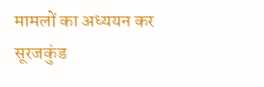मामलों का अध्ययन कर सूरजकुंड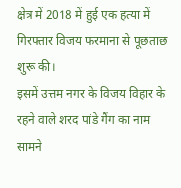क्षेत्र में 2018 में हुई एक हत्या में गिरफ्तार विजय फरमाना से पूछताछ शुरू की।
इसमें उत्तम नगर के विजय विहार के रहने वाले शरद पांडे गैंग का नाम सामने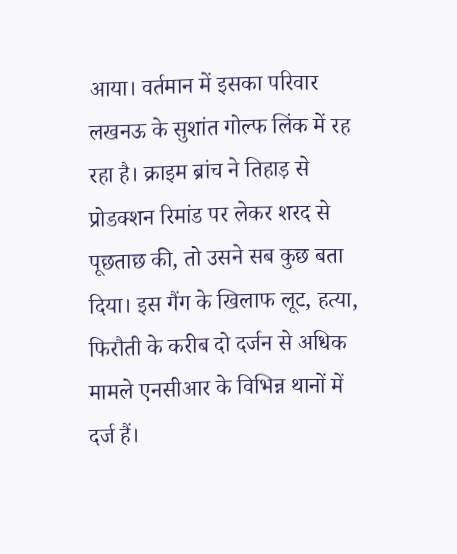आया। वर्तमान में इसका परिवार लखनऊ के सुशांत गोल्फ लिंक में रह रहा है। क्राइम ब्रांच ने तिहाड़ से प्रोडक्शन रिमांड पर लेकर शरद से पूछताछ की, तो उसने सब कुछ बता दिया। इस गैंग के खिलाफ लूट, हत्या, फिरौती के करीब दो दर्जन से अधिक मामले एनसीआर के विभिन्न थानों में दर्ज हैं।